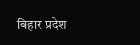बिहार प्रदेश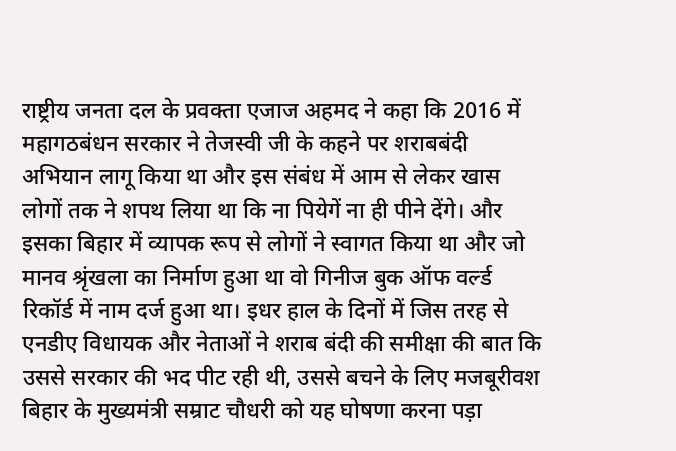राष्ट्रीय जनता दल के प्रवक्ता एजाज अहमद ने कहा कि 2016 में महागठबंधन सरकार ने तेजस्वी जी के कहने पर शराबबंदी अभियान लागू किया था और इस संबंध में आम से लेकर खास लोगों तक ने शपथ लिया था कि ना पियेगें ना ही पीने देंगे। और इसका बिहार में व्यापक रूप से लोगों ने स्वागत किया था और जो मानव श्रृंखला का निर्माण हुआ था वो गिनीज बुक ऑफ वर्ल्ड रिकॉर्ड में नाम दर्ज हुआ था। इधर हाल के दिनों में जिस तरह से एनडीए विधायक और नेताओं ने शराब बंदी की समीक्षा की बात कि उससे सरकार की भद पीट रही थी, उससे बचने के लिए मजबूरीवश बिहार के मुख्यमंत्री सम्राट चौधरी को यह घोषणा करना पड़ा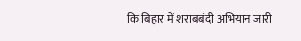कि बिहार में शराबबंदी अभियान जारी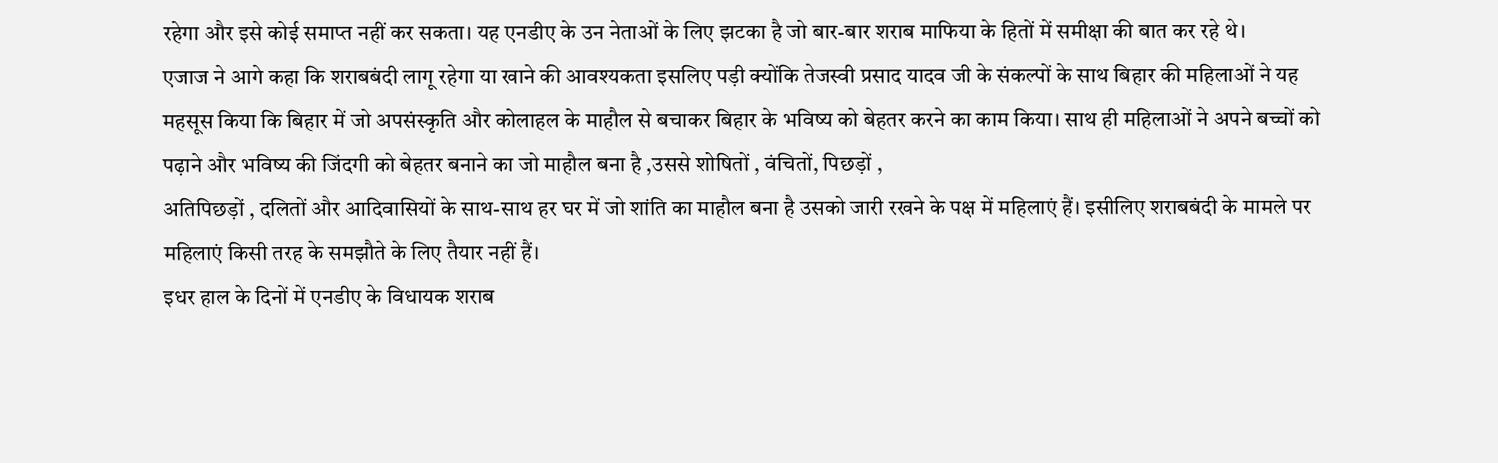रहेगा और इसे कोई समाप्त नहीं कर सकता। यह एनडीए के उन नेताओं के लिए झटका है जो बार-बार शराब माफिया के हितों में समीक्षा की बात कर रहे थे।
एजाज ने आगे कहा कि शराबबंदी लागू रहेगा या खाने की आवश्यकता इसलिए पड़ी क्योंकि तेजस्वी प्रसाद यादव जी के संकल्पों के साथ बिहार की महिलाओं ने यह महसूस किया कि बिहार में जो अपसंस्कृति और कोलाहल के माहौल से बचाकर बिहार के भविष्य को बेहतर करने का काम किया। साथ ही महिलाओं ने अपने बच्चों को पढ़ाने और भविष्य की जिंदगी को बेहतर बनाने का जो माहौल बना है ,उससे शोषितों , वंचितों, पिछड़ों ,
अतिपिछड़ों , दलितों और आदिवासियों के साथ-साथ हर घर में जो शांति का माहौल बना है उसको जारी रखने के पक्ष में महिलाएं हैं। इसीलिए शराबबंदी के मामले पर महिलाएं किसी तरह के समझौते के लिए तैयार नहीं हैं।
इधर हाल के दिनों में एनडीए के विधायक शराब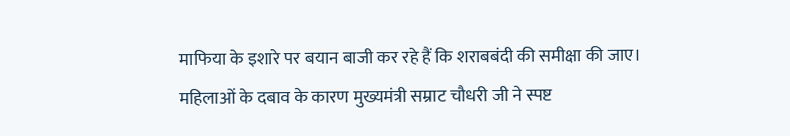माफिया के इशारे पर बयान बाजी कर रहे हैं कि शराबबंदी की समीक्षा की जाए। महिलाओं के दबाव के कारण मुख्यमंत्री सम्राट चौधरी जी ने स्पष्ट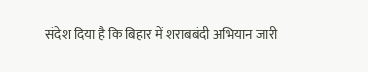संदेश दिया है कि बिहार में शराबबंदी अभियान जारी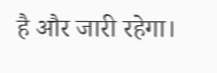है और जारी रहेगा।